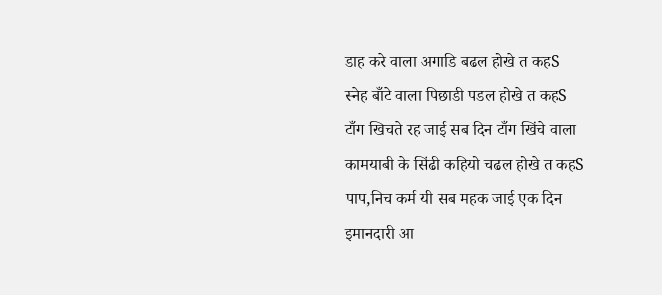डाह करे वाला अगाडि बढल होखे त कहS
स्नेह बाँटे वाला पिछाडी पडल होखे त कहS
टाँग खिचते रह जाई सब दिन टाँग खिंचे वाला
कामयाबी के सिंढी कहियो चढल होखे त कहS
पाप,निच कर्म यी सब महक जाई एक दिन
इमानदारी आ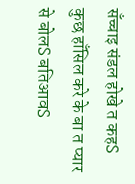सँच्चाइ संडल होखे त कहS
कुछ हाँसिल करे के बा त प्यार से बोलS बतिआवS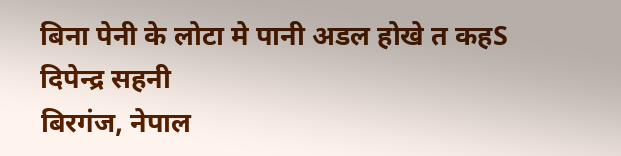बिना पेनी के लोटा मे पानी अडल होखे त कहS
दिपेन्द्र सहनी
बिरगंज, नेपाल